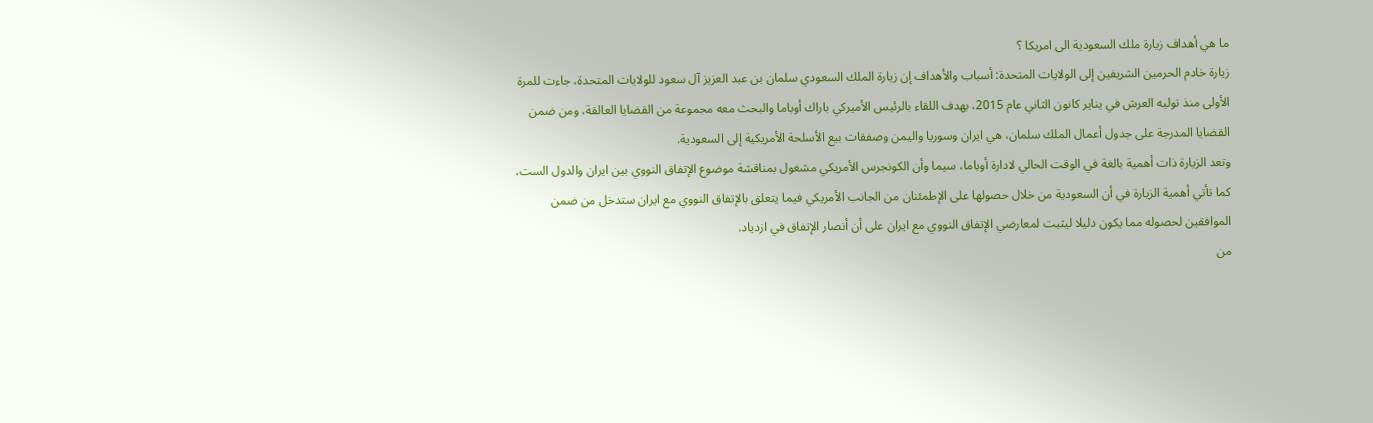ما هي أهداف زيارة ملك السعودية الى امريكا ؟
زيارة خادم الحرمين الشريفين إلى الولايات المتحدة: أسباب والأهداف إن زيارة الملك السعودي سلمان بن عبد العزيز آل سعود للولايات المتحدة، جاءت للمرة الأولى منذ توليه العرش في يناير كانون الثاني عام 2015، بهدف اللقاء بالرئيس الأميركي باراك أوباما والبحث معه مجموعة من القضايا العالقة، ومن ضمن القضايا المدرجة على جدول أعمال الملك سلمان، هي ايران وسوريا واليمن وصفقات بيع الأسلحة الأمريكية إلى السعودية.
وتعد الزيارة ذات أهمية بالغة في الوقت الحالي لادارة أوباما، سيما وأن الكونجرس الأمريكي مشغول بمناقشة موضوع الإتفاق النووي بين ايران والدول الست، كما تأتي أهمية الزيارة في أن السعودية من خلال حصولها على الإطمئنان من الجانب الأمريكي فيما يتعلق بالإتفاق النووي مع ايران ستدخل من ضمن الموافقين لحصوله مما يكون دليلا ليثبت لمعارضي الإتفاق النووي مع ايران على أن أنصار الإتفاق في ازدياد.
من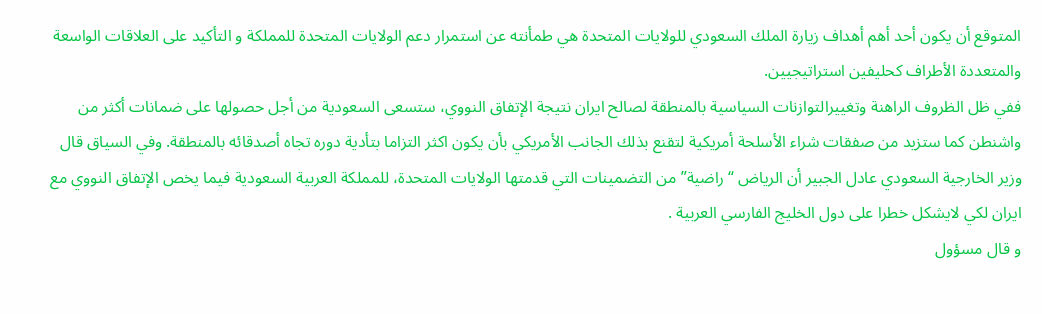المتوقع أن يكون أحد أهم أهداف زيارة الملك السعودي للولايات المتحدة هي طمأنته عن استمرار دعم الولايات المتحدة للمملكة و التأكيد على العلاقات الواسعة والمتعددة الأطراف كحليفين استراتيجيين.
ففي ظل الظروف الراهنة وتغييرالتوازنات السياسية بالمنطقة لصالح ايران نتيجة الإتفاق النووي، ستسعى السعودية من أجل حصولها على ضمانات أكثر من واشنطن كما ستزيد من صفقات شراء الأسلحة أمريكية لتقنع بذلك الجانب الأمريكي بأن يكون اكثر التزاما بتأدية دوره تجاه أصدقائه بالمنطقة. وفي السياق قال وزير الخارجية السعودي عادل الجبير أن الرياض “راضية” من التضمينات التي قدمتها الولايات المتحدة، للمملكة العربية السعودية فيما يخص الإتفاق النووي مع ايران لكي لايشكل خطرا على دول الخليج الفارسي العربية .
و قال مسؤول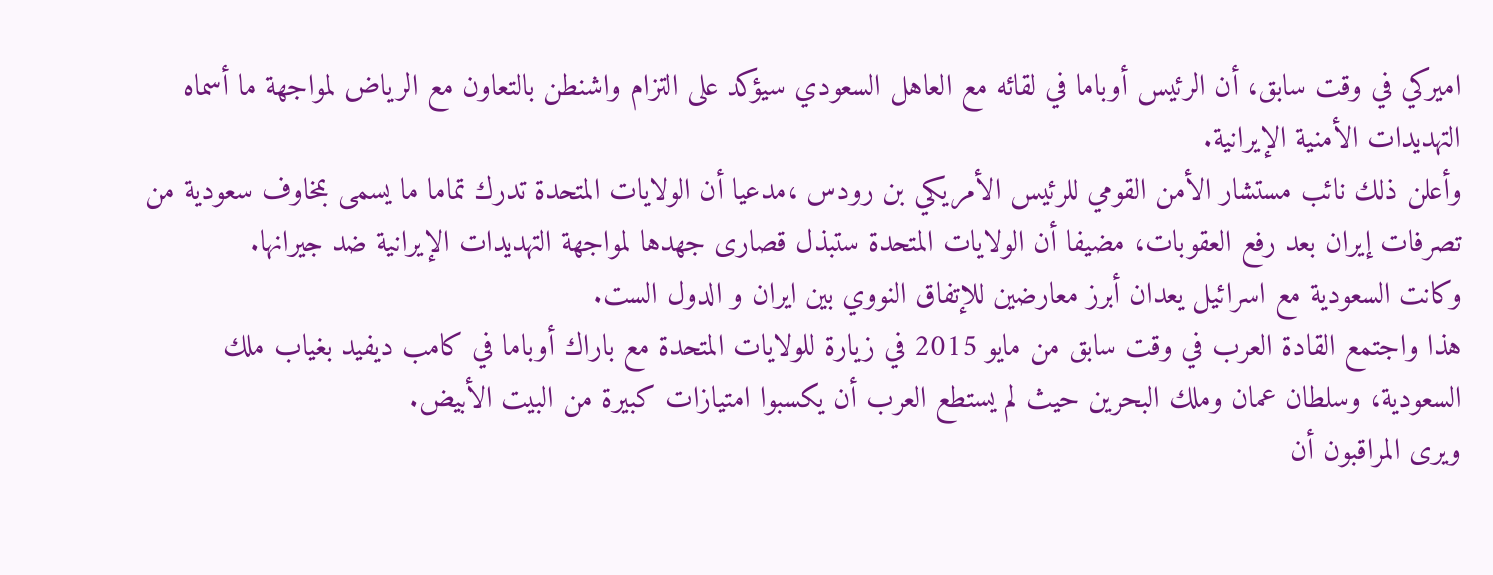اميركي في وقت سابق، أن الرئيس أوباما في لقائه مع العاهل السعودي سيؤكد على التزام واشنطن بالتعاون مع الرياض لمواجهة ما أسماه التهديدات الأمنية الإيرانية.
وأعلن ذلك نائب مستشار الأمن القومي للرئيس الأمريكي بن رودس ،مدعيا أن الولايات المتحدة تدرك تماما ما يسمى بمخاوف سعودية من تصرفات إيران بعد رفع العقوبات، مضيفا أن الولايات المتحدة ستبذل قصارى جهدها لمواجهة التهديدات الإيرانية ضد جيرانها.
وكانت السعودية مع اسرائيل يعدان أبرز معارضين للإتفاق النووي بين ايران و الدول الست.
هذا واجتمع القادة العرب في وقت سابق من مايو 2015 في زيارة للولايات المتحدة مع باراك أوباما في كامب ديفيد بغياب ملك السعودية، وسلطان عمان وملك البحرين حيث لم يستطع العرب أن يكسبوا امتيازات كبيرة من البيت الأبيض.
ويرى المراقبون أن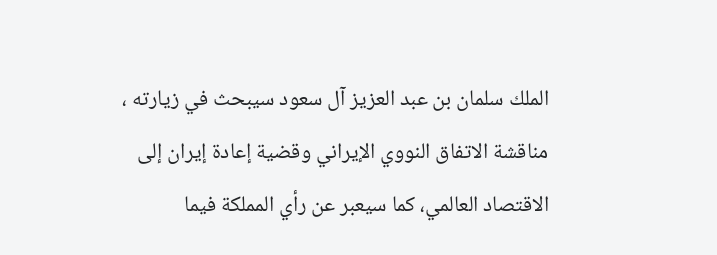الملك سلمان بن عبد العزيز آل سعود سيبحث في زيارته ، مناقشة الاتفاق النووي الإيراني وقضية إعادة إيران إلى الاقتصاد العالمي، كما سيعبر عن رأي المملكة فيما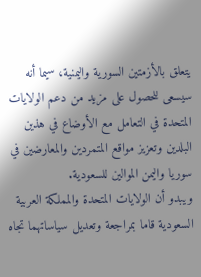يتعلق بالأزمتين السورية واليمنية، سيما أنه سيسعى للحصول على مزيد من دعم الولايات المتحدة في التعامل مع الأوضاع في هذين البلدين وتعزيز مواقع المتمردين والمعارضين في سوريا واليمن الموالين للسعودية.
ويبدو أن الولايات المتحدة والمملكة العربية السعودية قاما بمراجعة وتعديل سياساتهما تجاه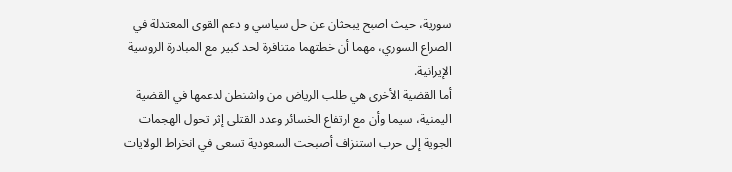سورية، حيث اصبح يبحثان عن حل سياسي و دعم القوى المعتدلة في الصراع السوري، مهما أن خطتهما متنافرة لحد كبير مع المبادرة الروسية الإيرانية.
أما القضية الأخرى هي طلب الرياض من واشنطن لدعمها في القضية اليمنية، سيما وأن مع ارتفاع الخسائر وعدد القتلى إثر تحول الهجمات الجوية إلى حرب استنزاف أصبحت السعودية تسعى في انخراط الولايات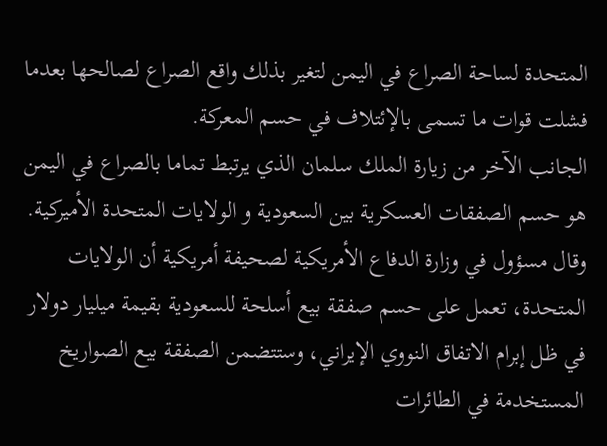المتحدة لساحة الصراع في اليمن لتغير بذلك واقع الصراع لصالحها بعدما فشلت قوات ما تسمى بالإئتلاف في حسم المعركة.
الجانب الآخر من زيارة الملك سلمان الذي يرتبط تماما بالصراع في اليمن هو حسم الصفقات العسكرية بين السعودية و الولايات المتحدة الأميركية.
وقال مسؤول في وزارة الدفاع الأمريكية لصحيفة أمريكية أن الولايات المتحدة، تعمل على حسم صفقة بيع أسلحة للسعودية بقيمة ميليار دولار في ظل إبرام الاتفاق النووي الإيراني، وستتضمن الصفقة بيع الصواريخ المستخدمة في الطائرات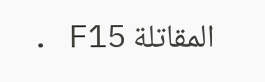المقاتلة F15 .